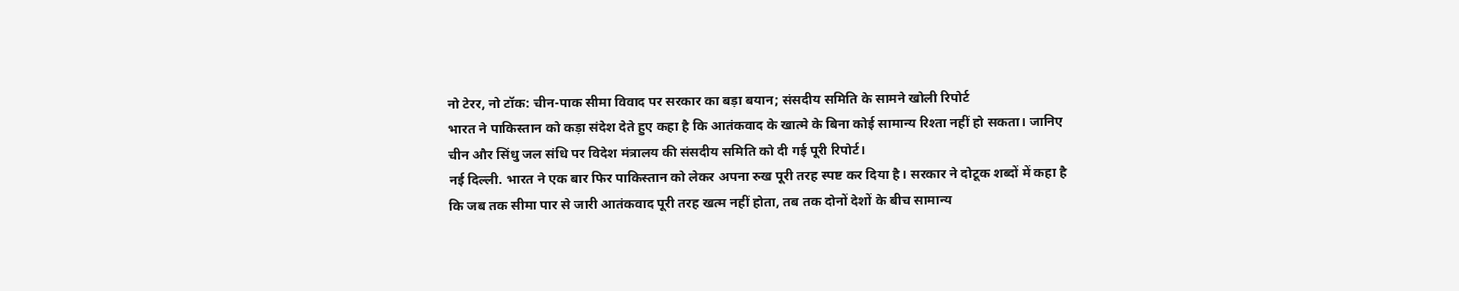नो टेरर, नो टॉक: चीन-पाक सीमा विवाद पर सरकार का बड़ा बयान; संसदीय समिति के सामने खोली रिपोर्ट
भारत ने पाकिस्तान को कड़ा संदेश देते हुए कहा है कि आतंकवाद के खात्मे के बिना कोई सामान्य रिश्ता नहीं हो सकता। जानिए चीन और सिंधु जल संधि पर विदेश मंत्रालय की संसदीय समिति को दी गई पूरी रिपोर्ट।
नई दिल्ली. भारत ने एक बार फिर पाकिस्तान को लेकर अपना रुख पूरी तरह स्पष्ट कर दिया है। सरकार ने दोटूक शब्दों में कहा है कि जब तक सीमा पार से जारी आतंकवाद पूरी तरह खत्म नहीं होता, तब तक दोनों देशों के बीच सामान्य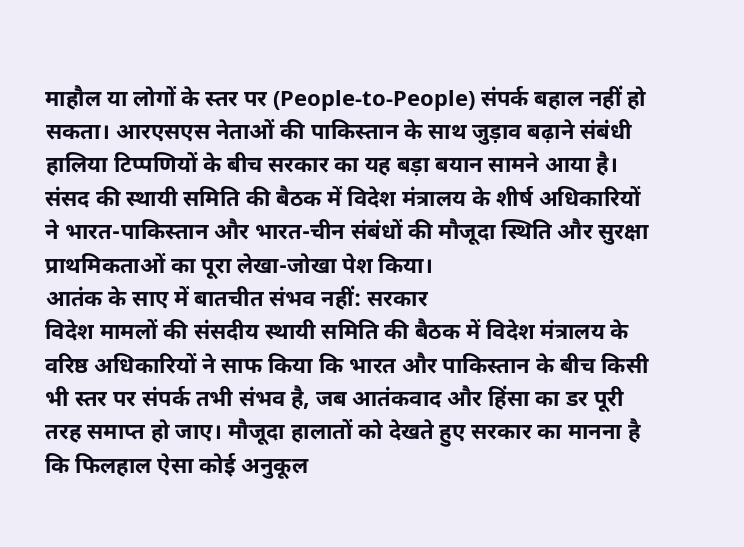माहौल या लोगों के स्तर पर (People-to-People) संपर्क बहाल नहीं हो सकता। आरएसएस नेताओं की पाकिस्तान के साथ जुड़ाव बढ़ाने संबंधी हालिया टिप्पणियों के बीच सरकार का यह बड़ा बयान सामने आया है। संसद की स्थायी समिति की बैठक में विदेश मंत्रालय के शीर्ष अधिकारियों ने भारत-पाकिस्तान और भारत-चीन संबंधों की मौजूदा स्थिति और सुरक्षा प्राथमिकताओं का पूरा लेखा-जोखा पेश किया।
आतंक के साए में बातचीत संभव नहीं: सरकार
विदेश मामलों की संसदीय स्थायी समिति की बैठक में विदेश मंत्रालय के वरिष्ठ अधिकारियों ने साफ किया कि भारत और पाकिस्तान के बीच किसी भी स्तर पर संपर्क तभी संभव है, जब आतंकवाद और हिंसा का डर पूरी तरह समाप्त हो जाए। मौजूदा हालातों को देखते हुए सरकार का मानना है कि फिलहाल ऐसा कोई अनुकूल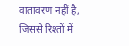वातावरण नहीं है, जिससे रिश्तों में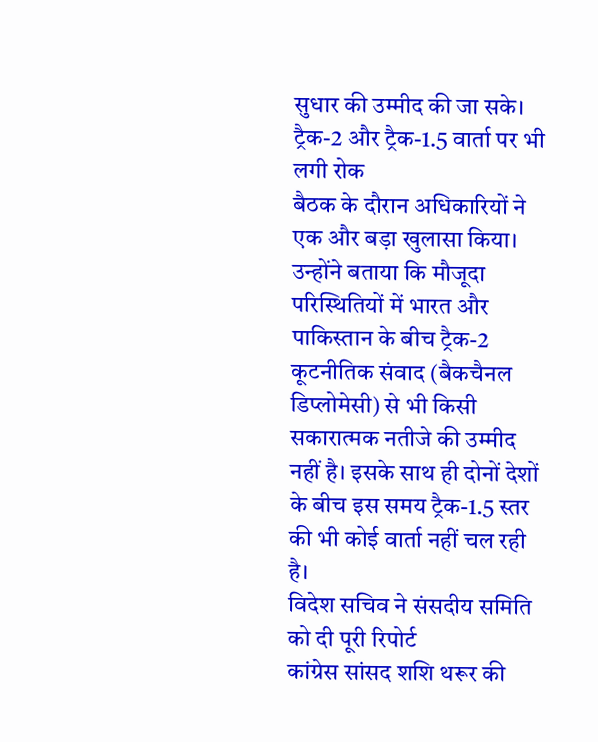सुधार की उम्मीद की जा सके।
ट्रैक-2 और ट्रैक-1.5 वार्ता पर भी लगी रोक
बैठक के दौरान अधिकारियों ने एक और बड़ा खुलासा किया। उन्होंने बताया कि मौजूदा परिस्थितियों में भारत और पाकिस्तान के बीच ट्रैक-2 कूटनीतिक संवाद (बैकचैनल डिप्लोमेसी) से भी किसी सकारात्मक नतीजे की उम्मीद नहीं है। इसके साथ ही दोनों देशों के बीच इस समय ट्रैक-1.5 स्तर की भी कोई वार्ता नहीं चल रही है।
विदेश सचिव ने संसदीय समिति को दी पूरी रिपोर्ट
कांग्रेस सांसद शशि थरूर की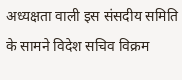अध्यक्षता वाली इस संसदीय समिति के सामने विदेश सचिव विक्रम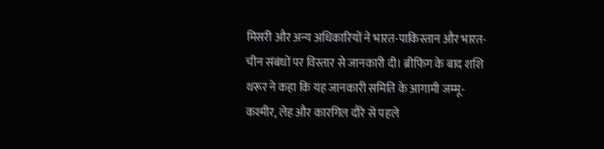मिसरी और अन्य अधिकारियों ने भारत-पाकिस्तान और भारत-चीन संबंधों पर विस्तार से जानकारी दी। ब्रीफिंग के बाद शशि थरूर ने कहा कि यह जानकारी समिति के आगामी जम्मू-कश्मीर, लेह और कारगिल दौरे से पहले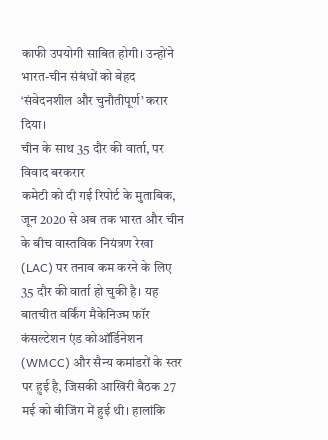काफी उपयोगी साबित होगी। उन्होंने भारत-चीन संबंधों को बेहद ‘संवेदनशील और चुनौतीपूर्ण’ करार दिया।
चीन के साथ 35 दौर की वार्ता, पर विवाद बरकरार
कमेटी को दी गई रिपोर्ट के मुताबिक, जून 2020 से अब तक भारत और चीन के बीच वास्तविक नियंत्रण रेखा (LAC) पर तनाव कम करने के लिए 35 दौर की वार्ता हो चुकी है। यह बातचीत वर्किंग मैकेनिज्म फॉर कंसल्टेशन एंड कोऑर्डिनेशन (WMCC) और सैन्य कमांडरों के स्तर पर हुई है, जिसकी आखिरी बैठक 27 मई को बीजिंग में हुई थी। हालांकि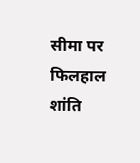सीमा पर फिलहाल शांति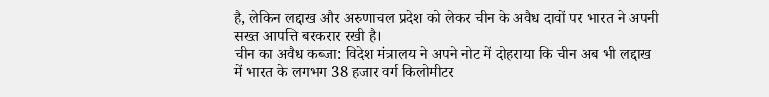है, लेकिन लद्दाख और अरुणाचल प्रदेश को लेकर चीन के अवैध दावों पर भारत ने अपनी सख्त आपत्ति बरकरार रखी है।
चीन का अवैध कब्जा: विदेश मंत्रालय ने अपने नोट में दोहराया कि चीन अब भी लद्दाख में भारत के लगभग 38 हजार वर्ग किलोमीटर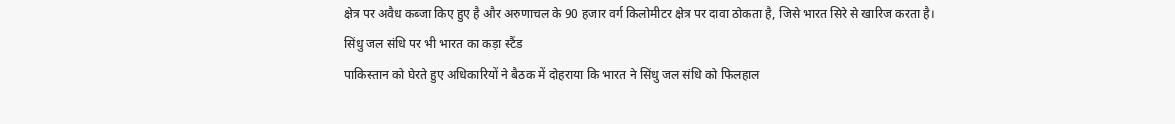क्षेत्र पर अवैध कब्जा किए हुए है और अरुणाचल के 90 हजार वर्ग किलोमीटर क्षेत्र पर दावा ठोकता है, जिसे भारत सिरे से खारिज करता है।
सिंधु जल संधि पर भी भारत का कड़ा स्टैंड
पाकिस्तान को घेरते हुए अधिकारियों ने बैठक में दोहराया कि भारत ने सिंधु जल संधि को फिलहाल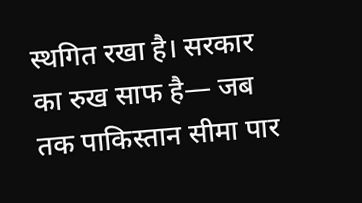स्थगित रखा है। सरकार का रुख साफ है— जब तक पाकिस्तान सीमा पार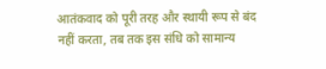आतंकवाद को पूरी तरह और स्थायी रूप से बंद नहीं करता, तब तक इस संधि को सामान्य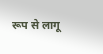रूप से लागू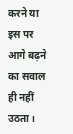करने या इस पर आगे बढ़ने का सवाल ही नहीं उठता।